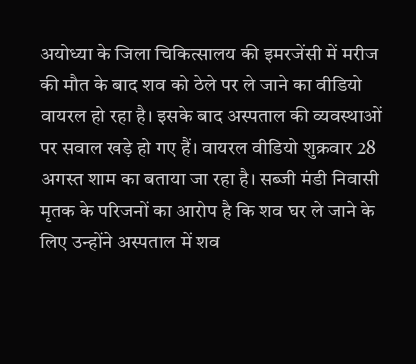अयोध्या के जिला चिकित्सालय की इमरजेंसी में मरीज की मौत के बाद शव को ठेले पर ले जाने का वीडियो वायरल हो रहा है। इसके बाद अस्पताल की व्यवस्थाओं पर सवाल खड़े हो गए हैं। वायरल वीडियो शुक्रवार 28 अगस्त शाम का बताया जा रहा है। सब्जी मंडी निवासी मृतक के परिजनों का आरोप है कि शव घर ले जाने के लिए उन्होंने अस्पताल में शव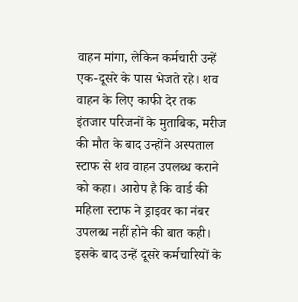वाहन मांगा, लेकिन कर्मचारी उन्हें एक-दूसरे के पास भेजते रहे। शव वाहन के लिए काफी देर तक इंतजार परिजनों के मुताबिक, मरीज की मौत के बाद उन्होंने अस्पताल स्टाफ से शव वाहन उपलब्ध कराने को कहा। आरोप है कि वार्ड की महिला स्टाफ ने ड्राइवर का नंबर उपलब्ध नहीं होने की बात कही। इसके बाद उन्हें दूसरे कर्मचारियों के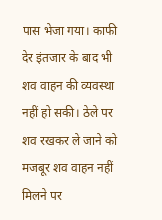पास भेजा गया। काफी देर इंतजार के बाद भी शव वाहन की व्यवस्था नहीं हो सकी। ठेले पर शव रखकर ले जाने को मजबूर शव वाहन नहीं मिलने पर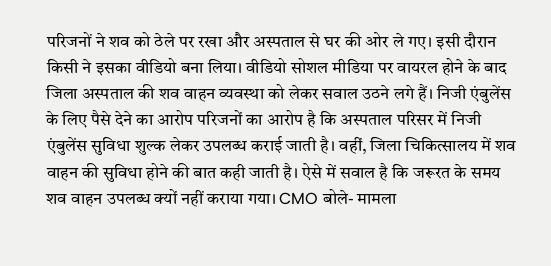परिजनों ने शव को ठेले पर रखा और अस्पताल से घर की ओर ले गए। इसी दौरान किसी ने इसका वीडियो बना लिया। वीडियो सोशल मीडिया पर वायरल होने के बाद जिला अस्पताल की शव वाहन व्यवस्था को लेकर सवाल उठने लगे हैं। निजी एंबुलेंस के लिए पैसे देने का आरोप परिजनों का आरोप है कि अस्पताल परिसर में निजी एंबुलेंस सुविधा शुल्क लेकर उपलब्ध कराई जाती है। वहीं, जिला चिकित्सालय में शव वाहन की सुविधा होने की बात कही जाती है। ऐसे में सवाल है कि जरूरत के समय शव वाहन उपलब्ध क्यों नहीं कराया गया। CMO बोले- मामला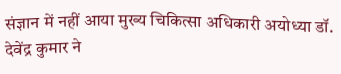संज्ञान में नहीं आया मुख्य चिकित्सा अधिकारी अयोध्या डॉ. देवेंद्र कुमार ने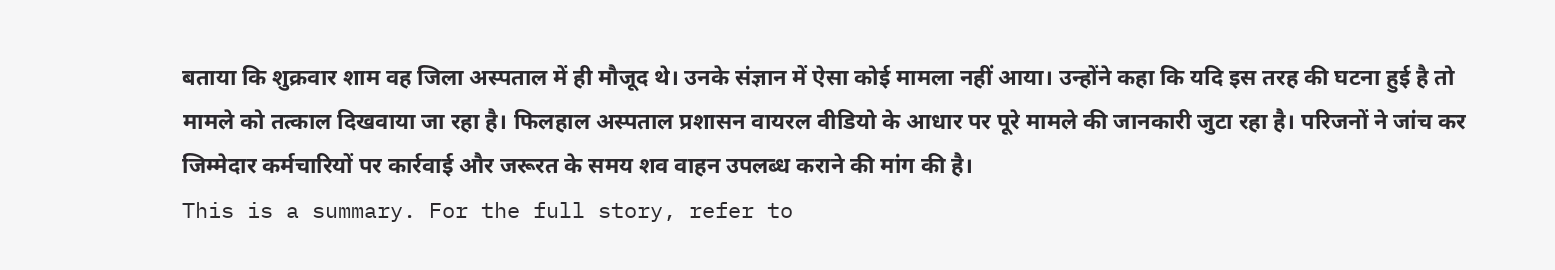बताया कि शुक्रवार शाम वह जिला अस्पताल में ही मौजूद थे। उनके संज्ञान में ऐसा कोई मामला नहीं आया। उन्होंने कहा कि यदि इस तरह की घटना हुई है तो मामले को तत्काल दिखवाया जा रहा है। फिलहाल अस्पताल प्रशासन वायरल वीडियो के आधार पर पूरे मामले की जानकारी जुटा रहा है। परिजनों ने जांच कर जिम्मेदार कर्मचारियों पर कार्रवाई और जरूरत के समय शव वाहन उपलब्ध कराने की मांग की है।
This is a summary. For the full story, refer to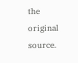the original source.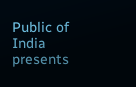Public of India presents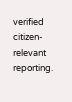verified citizen-relevant reporting.